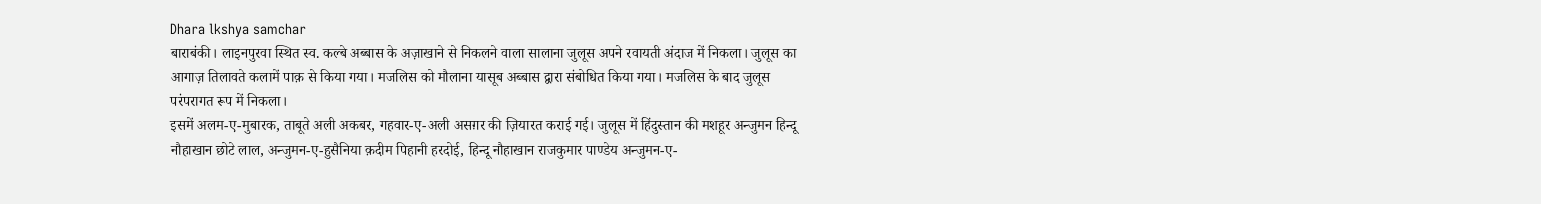Dhara lkshya samchar
बाराबंकी। लाइनपुरवा स्थित स्व. कल्बे अब्बास के अज़ाखाने से निकलने वाला सालाना जुलूस अपने रवायती अंदाज में निकला। जुलूस का आगाज़ तिलावते कलामें पाक़ से किया गया। मजलिस को मौलाना यासूब अब्बास द्वारा संबोधित किया गया। मजलिस के बाद जुलूस परंपरागत रूप में निकला।
इसमें अलम-ए-मुबारक, ताबूते अली अकबर, गहवार-ए-अली असग़र की ज़ियारत कराई गई। जुलूस में हिंदुस्तान की मशहूर अन्जुमन हिन्दू नौहाखान छोटे लाल, अन्जुमन-ए-हुसैनिया क़दीम पिहानी हरदोई, हिन्दू नौहाखान राजकुमार पाण्डेय अन्जुमन-ए-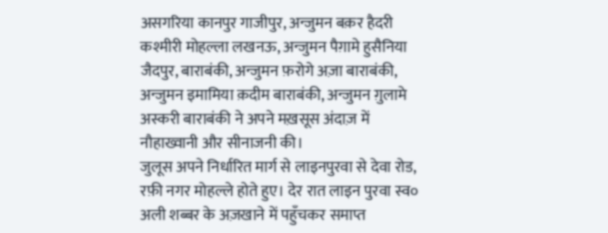असगरिया कानपुर गाजीपुर, अन्जुमन बक़र हैदरी कश्मीरी मोहल्ला लखनऊ, अन्जुमन पैग़ामे हुसैनिया जैदपुर, बाराबंकी, अन्जुमन फ़रोगे अज़ा बाराबंकी, अन्जुमन इमामिया क़दीम बाराबंकी, अन्जुमन ग़ुलामे अस्करी बाराबंकी ने अपने मख़सूस अंदाज़ में नौहाख्वानी और सीनाजनी की।
जुलूस अपने निर्धारित मार्ग से लाइनपुरवा से देवा रोड, रफ़ी नगर मोहल्ले होते हुए। देर रात लाइन पुरवा स्व० अली शब्बर के अज़खाने में पहुँचकर समाप्त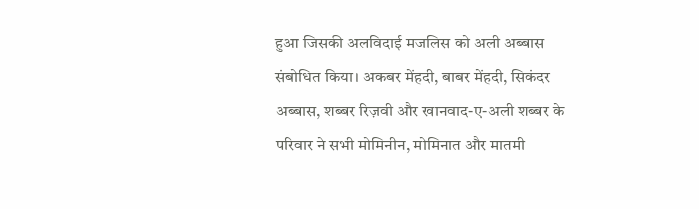हुआ जिसकी अलविदाई मजलिस को अली अब्बास संबोधित किया। अकबर मेंहदी, बाबर मेंहदी, सिकंदर अब्बास, शब्बर रिज़वी और खानवाद-ए-अली शब्बर के परिवार ने सभी मोमिनीन, मोमिनात और मातमी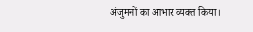अंजुमनों का आभार व्यक्त किया।